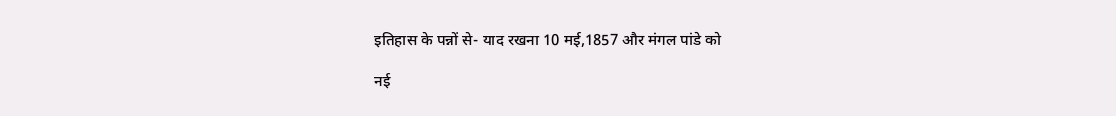इतिहास के पन्नों से- याद रखना 10 मई,1857 और मंगल पांडे को

नई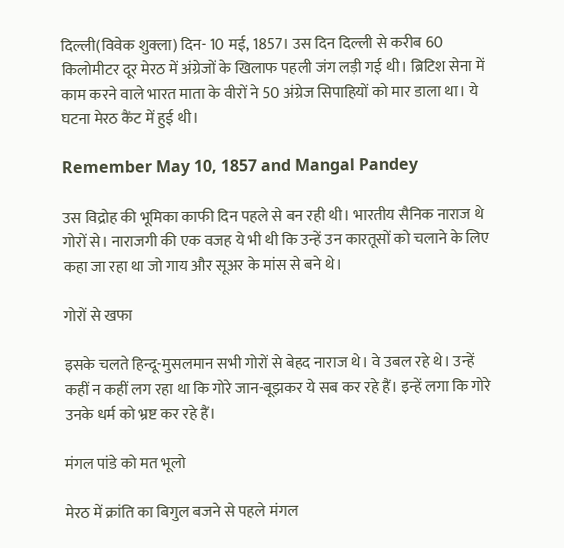दिल्ली(विवेक शुक्ला) दिन- 10 मई, 1857। उस दिन दिल्ली से करीब 60 किलोमीटर दूर मेरठ में अंग्रेजों के खिलाफ पहली जंग लड़ी गई थी। ब्रिटिश सेना में काम करने वाले भारत माता के वीरों ने 50 अंग्रेज सिपाहियों को मार डाला था। ये घटना मेरठ कैंट में हुई थी।

Remember May 10, 1857 and Mangal Pandey

उस विद्रोह की भूमिका काफी दिन पहले से बन रही थी। भारतीय सैनिक नाराज थे गोरों से। नाराजगी की एक वजह ये भी थी कि उन्हें उन कारतूसों को चलाने के लिए कहा जा रहा था जो गाय और सूअर के मांस से बने थे।

गोरों से खफा

इसके चलते हिन्दू-मुसलमान सभी गोरों से बेहद नाराज थे। वे उबल रहे थे। उन्हें कहीं न कहीं लग रहा था कि गोरे जान-बूझकर ये सब कर रहे हैं। इन्हें लगा कि गोरे उनके धर्म को भ्रष्ट कर रहे हैं।

मंगल पांडे को मत भूलो

मेरठ में क्रांति का बिगुल बजने से पहले मंगल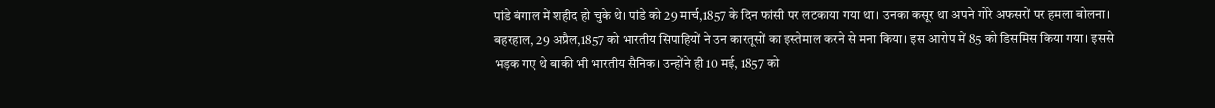पांडे बंगाल में शहीद हो चुके थे। पांडे को 29 मार्च,1857 के दिन फांसी पर लटकाया गया था। उनका कसूर था अपने गोरे अफसरों पर हमला बोलना। बहरहाल, 29 अप्रैल,1857 को भारतीय सिपाहियों ने उन कारतूसों का इस्तेमाल करने से मना किया। इस आरोप में 85 को डिसमिस किया गया। इससे भड़क गए थे बाकी भी भारतीय सैनिक। उन्होंने ही 10 मई, 1857 को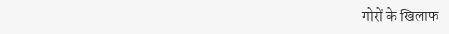गोरों के खिलाफ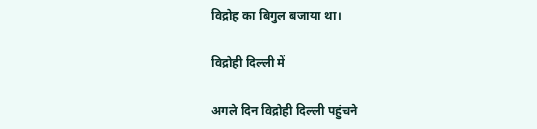विद्रोह का बिगुल बजाया था।

विद्रोही दिल्ली में

अगले दिन विद्रोही दिल्ली पहुंचने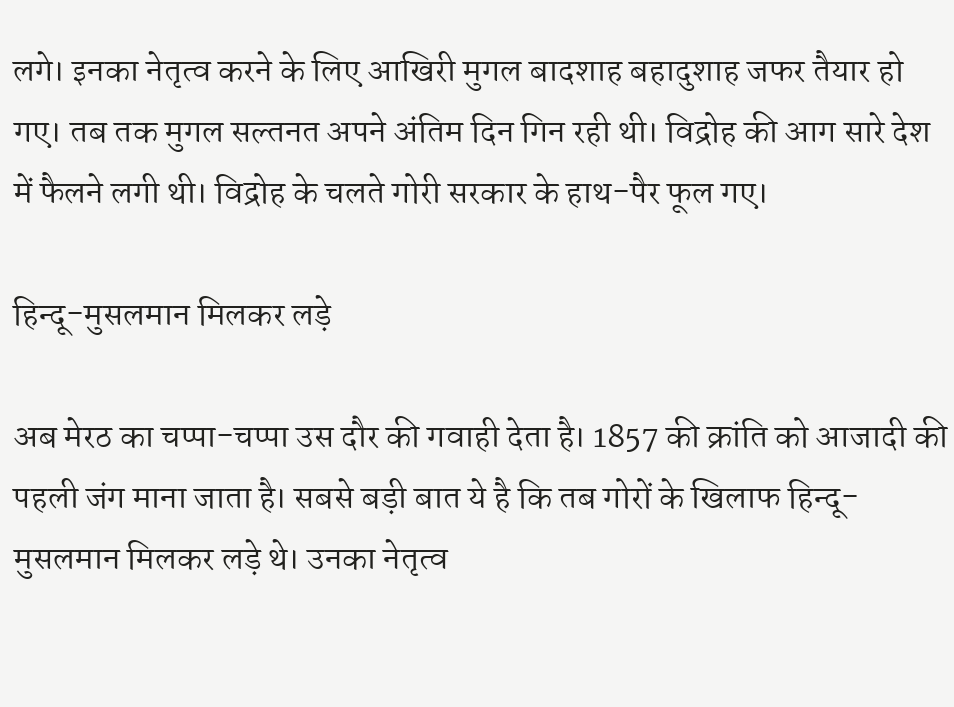लगे। इनका नेतृत्व करने के लिए आखिरी मुगल बादशाह बहादुशाह जफर तैयार हो गए। तब तक मुगल सल्तनत अपने अंतिम दिन गिन रही थी। विद्रोह की आग सारे देश में फैलने लगी थी। विद्रोह के चलते गोरी सरकार के हाथ-पैर फूल गए।

हिन्दू-मुसलमान मिलकर लड़े

अब मेरठ का चप्पा-चप्पा उस दौर की गवाही देता है। 1857 की क्रांति को आजादी की पहली जंग माना जाता है। सबसे बड़ी बात ये है कि तब गोरों के खिलाफ हिन्दू-मुसलमान मिलकर लड़े थे। उनका नेतृत्व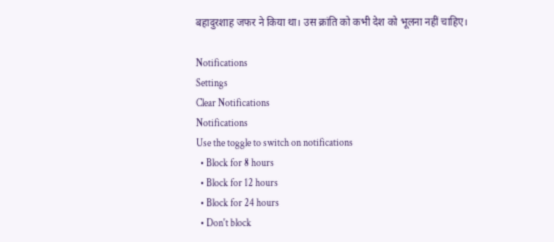बहादुरशाह जफर ने किया था। उस क्रांति को कभी देश को भूलना नहीं चाहिए।

Notifications
Settings
Clear Notifications
Notifications
Use the toggle to switch on notifications
  • Block for 8 hours
  • Block for 12 hours
  • Block for 24 hours
  • Don't block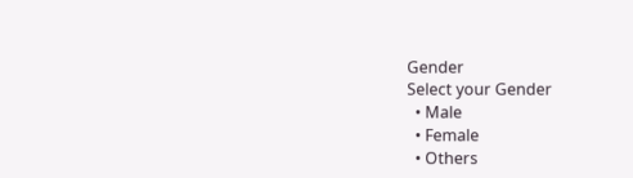Gender
Select your Gender
  • Male
  • Female
  • Others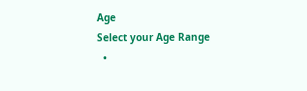Age
Select your Age Range
  •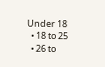Under 18
  • 18 to 25
  • 26 to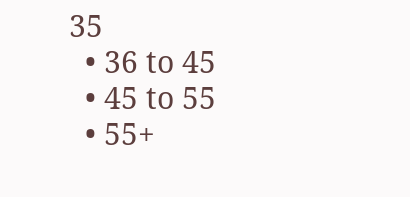35
  • 36 to 45
  • 45 to 55
  • 55+